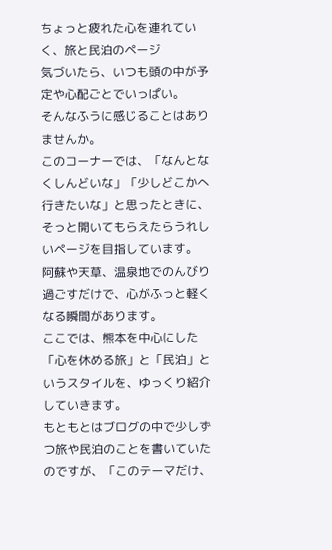ちょっと疲れた心を連れていく、旅と民泊のページ
気づいたら、いつも頭の中が予定や心配ごとでいっぱい。
そんなふうに感じることはありませんか。
このコーナーでは、「なんとなくしんどいな」「少しどこかへ行きたいな」と思ったときに、そっと開いてもらえたらうれしいページを目指しています。
阿蘇や天草、温泉地でのんびり過ごすだけで、心がふっと軽くなる瞬間があります。
ここでは、熊本を中心にした「心を休める旅」と「民泊」というスタイルを、ゆっくり紹介していきます。
もともとはブログの中で少しずつ旅や民泊のことを書いていたのですが、「このテーマだけ、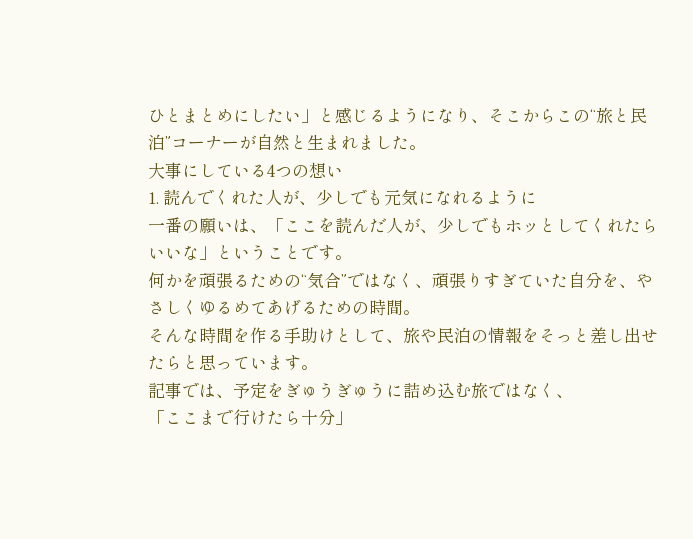ひとまとめにしたい」と感じるようになり、そこからこの“旅と民泊”コーナーが自然と生まれました。
大事にしている4つの想い
1. 読んでくれた人が、少しでも元気になれるように
一番の願いは、「ここを読んだ人が、少しでもホッとしてくれたらいいな」ということです。
何かを頑張るための“気合”ではなく、頑張りすぎていた自分を、やさしくゆるめてあげるための時間。
そんな時間を作る手助けとして、旅や民泊の情報をそっと差し出せたらと思っています。
記事では、予定をぎゅうぎゅうに詰め込む旅ではなく、
「ここまで行けたら十分」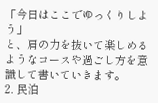「今日はここでゆっくりしよう」
と、肩の力を抜いて楽しめるようなコースや過ごし方を意識して書いていきます。
2. 民泊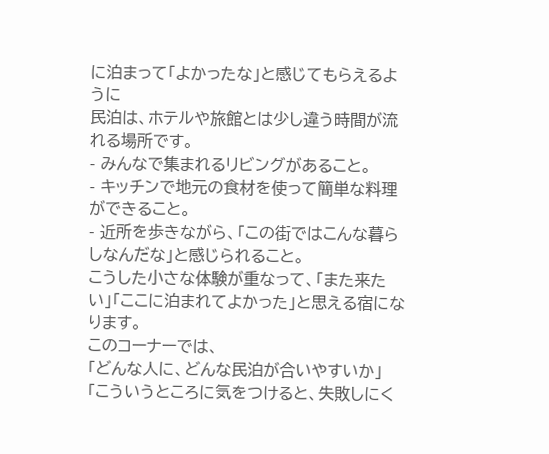に泊まって「よかったな」と感じてもらえるように
民泊は、ホテルや旅館とは少し違う時間が流れる場所です。
- みんなで集まれるリビングがあること。
- キッチンで地元の食材を使って簡単な料理ができること。
- 近所を歩きながら、「この街ではこんな暮らしなんだな」と感じられること。
こうした小さな体験が重なって、「また来たい」「ここに泊まれてよかった」と思える宿になります。
このコーナーでは、
「どんな人に、どんな民泊が合いやすいか」
「こういうところに気をつけると、失敗しにく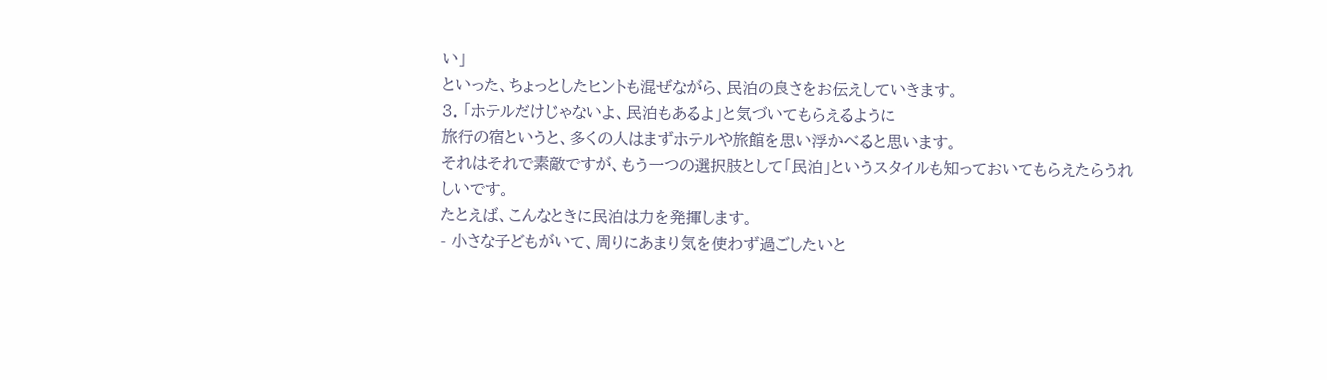い」
といった、ちょっとしたヒントも混ぜながら、民泊の良さをお伝えしていきます。
3. 「ホテルだけじゃないよ、民泊もあるよ」と気づいてもらえるように
旅行の宿というと、多くの人はまずホテルや旅館を思い浮かべると思います。
それはそれで素敵ですが、もう一つの選択肢として「民泊」というスタイルも知っておいてもらえたらうれしいです。
たとえば、こんなときに民泊は力を発揮します。
- 小さな子どもがいて、周りにあまり気を使わず過ごしたいと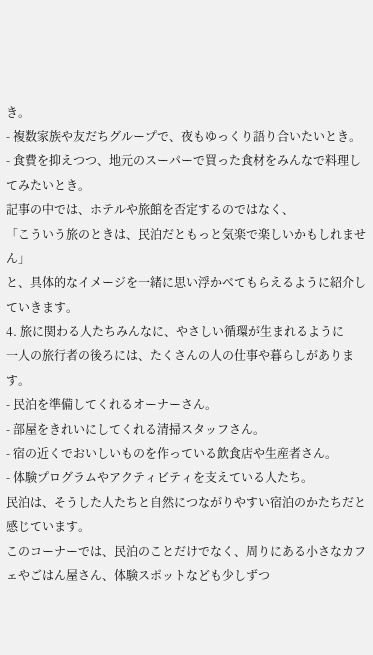き。
- 複数家族や友だちグループで、夜もゆっくり語り合いたいとき。
- 食費を抑えつつ、地元のスーパーで買った食材をみんなで料理してみたいとき。
記事の中では、ホテルや旅館を否定するのではなく、
「こういう旅のときは、民泊だともっと気楽で楽しいかもしれません」
と、具体的なイメージを一緒に思い浮かべてもらえるように紹介していきます。
4. 旅に関わる人たちみんなに、やさしい循環が生まれるように
一人の旅行者の後ろには、たくさんの人の仕事や暮らしがあります。
- 民泊を準備してくれるオーナーさん。
- 部屋をきれいにしてくれる清掃スタッフさん。
- 宿の近くでおいしいものを作っている飲食店や生産者さん。
- 体験プログラムやアクティビティを支えている人たち。
民泊は、そうした人たちと自然につながりやすい宿泊のかたちだと感じています。
このコーナーでは、民泊のことだけでなく、周りにある小さなカフェやごはん屋さん、体験スポットなども少しずつ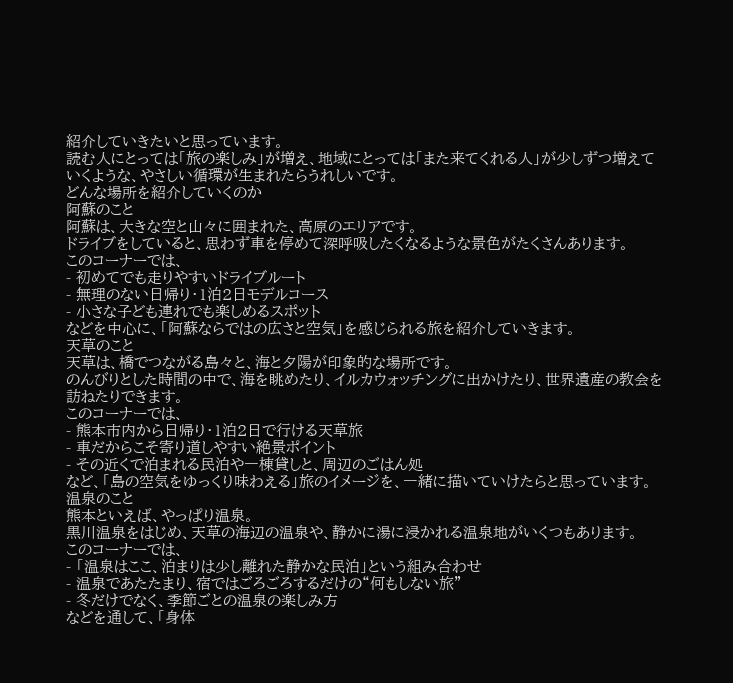紹介していきたいと思っています。
読む人にとっては「旅の楽しみ」が増え、地域にとっては「また来てくれる人」が少しずつ増えていくような、やさしい循環が生まれたらうれしいです。
どんな場所を紹介していくのか
阿蘇のこと
阿蘇は、大きな空と山々に囲まれた、高原のエリアです。
ドライブをしていると、思わず車を停めて深呼吸したくなるような景色がたくさんあります。
このコーナーでは、
- 初めてでも走りやすいドライブルート
- 無理のない日帰り・1泊2日モデルコース
- 小さな子ども連れでも楽しめるスポット
などを中心に、「阿蘇ならではの広さと空気」を感じられる旅を紹介していきます。
天草のこと
天草は、橋でつながる島々と、海と夕陽が印象的な場所です。
のんびりとした時間の中で、海を眺めたり、イルカウォッチングに出かけたり、世界遺産の教会を訪ねたりできます。
このコーナーでは、
- 熊本市内から日帰り・1泊2日で行ける天草旅
- 車だからこそ寄り道しやすい絶景ポイント
- その近くで泊まれる民泊や一棟貸しと、周辺のごはん処
など、「島の空気をゆっくり味わえる」旅のイメージを、一緒に描いていけたらと思っています。
温泉のこと
熊本といえば、やっぱり温泉。
黒川温泉をはじめ、天草の海辺の温泉や、静かに湯に浸かれる温泉地がいくつもあります。
このコーナーでは、
- 「温泉はここ、泊まりは少し離れた静かな民泊」という組み合わせ
- 温泉であたたまり、宿ではごろごろするだけの“何もしない旅”
- 冬だけでなく、季節ごとの温泉の楽しみ方
などを通して、「身体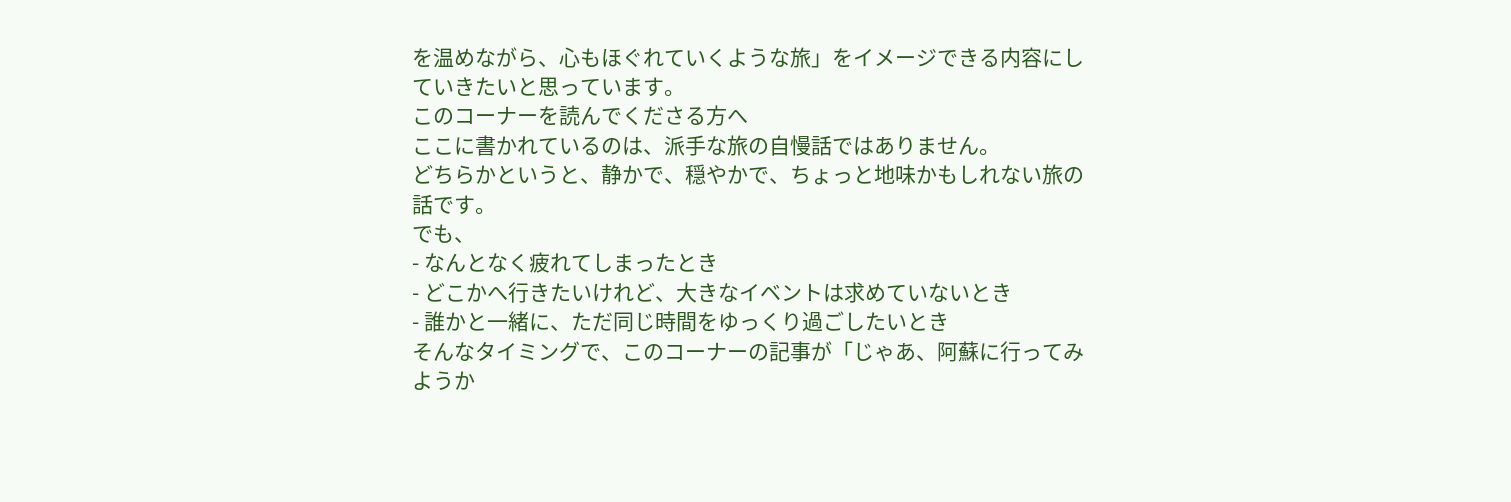を温めながら、心もほぐれていくような旅」をイメージできる内容にしていきたいと思っています。
このコーナーを読んでくださる方へ
ここに書かれているのは、派手な旅の自慢話ではありません。
どちらかというと、静かで、穏やかで、ちょっと地味かもしれない旅の話です。
でも、
- なんとなく疲れてしまったとき
- どこかへ行きたいけれど、大きなイベントは求めていないとき
- 誰かと一緒に、ただ同じ時間をゆっくり過ごしたいとき
そんなタイミングで、このコーナーの記事が「じゃあ、阿蘇に行ってみようか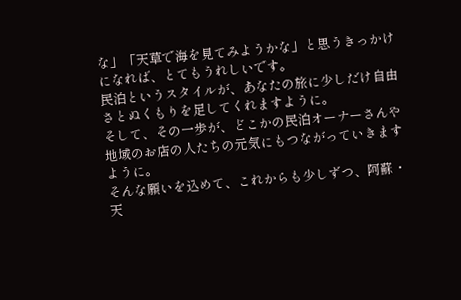な」「天草で海を見てみようかな」と思うきっかけになれば、とてもうれしいです。
民泊というスタイルが、あなたの旅に少しだけ自由さとぬくもりを足してくれますように。
そして、その一歩が、どこかの民泊オーナーさんや地域のお店の人たちの元気にもつながっていきますように。
そんな願いを込めて、これからも少しずつ、阿蘇・天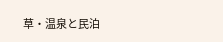草・温泉と民泊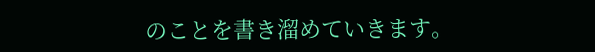のことを書き溜めていきます。